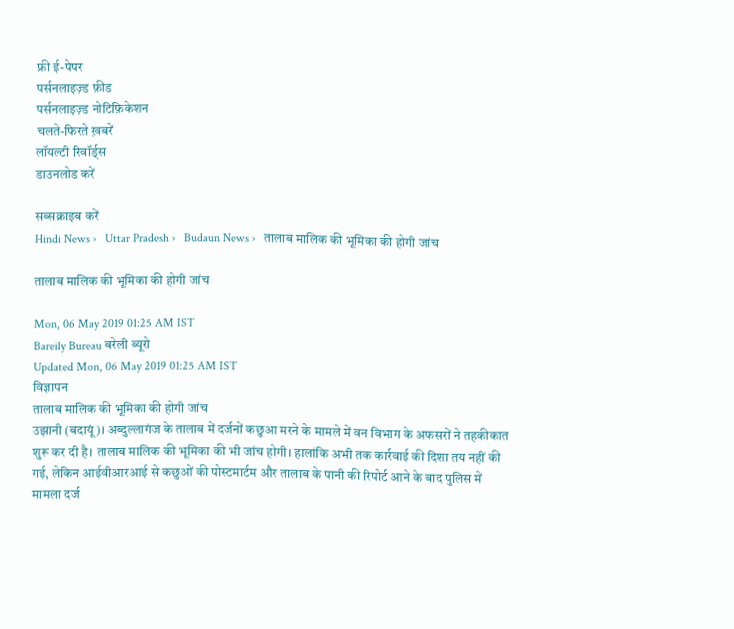फ्री ई-पेपर
पर्सनलाइज़्ड फ़ीड
पर्सनलाइज़्ड नोटिफ़िकेशन
चलते-फिरते ख़बरें
लॉयल्टी रिवॉर्ड्स
डाउनलोड करें

सब्सक्राइब करें
Hindi News ›   Uttar Pradesh ›   Budaun News ›   तालाब मालिक की भूमिका की होगी जांच

तालाब मालिक की भूमिका की होगी जांच

Mon, 06 May 2019 01:25 AM IST
Bareily Bureau बरेली ब्यूरो
Updated Mon, 06 May 2019 01:25 AM IST
विज्ञापन
तालाब मालिक की भूमिका की होगी जांच
उझानी (बदायूं)। अब्दुल्लागंज के तालाब में दर्जनों कछुआ मरने के मामले में वन विभाग के अफसरों ने तहकीकात शुरू कर दी है। तालाब मालिक की भूमिका की भी जांच होगी। हालांकि अभी तक कार्रवाई की दिशा तय नहीं की गई, लेकिन आईवीआरआई से कछुओं की पोस्टमार्टम और तालाब के पानी की रिपोर्ट आने के बाद पुलिस में मामला दर्ज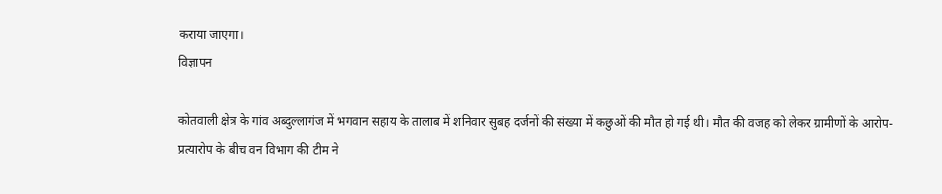कराया जाएगा।
विज्ञापन

कोतवाली क्षेत्र के गांव अब्दुल्लागंज में भगवान सहाय के तालाब में शनिवार सुबह दर्जनों की संख्या में कछुओं की मौत हो गई थी। मौत की वजह को लेकर ग्रामीणों के आरोप-प्रत्यारोप के बीच वन विभाग की टीम ने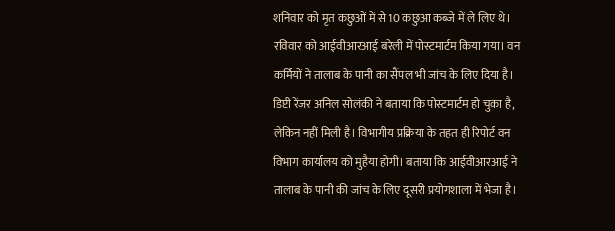शनिवार को मृत कछुओं में से 10 कछुआ कब्जे में ले लिए थे। रविवार को आईवीआरआई बरेली में पोस्टमार्टम किया गया। वन कर्मियों ने तालाब के पानी का सैंपल भी जांच के लिए दिया है। डिप्टी रेंजर अनिल सोलंकी ने बताया कि पोस्टमार्टम हो चुका है, लेकिन नहीं मिली है। विभागीय प्रक्रिया के तहत ही रिपोर्ट वन विभाग कार्यालय को मुहैया होगी। बताया कि आईवीआरआई ने तालाब के पानी की जांच के लिए दूसरी प्रयोगशाला में भेजा है।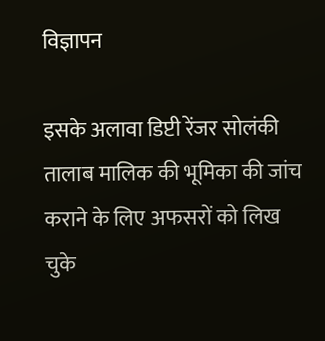विज्ञापन

इसके अलावा डिप्टी रेंजर सोलंकी तालाब मालिक की भूमिका की जांच कराने के लिए अफसरों को लिख चुके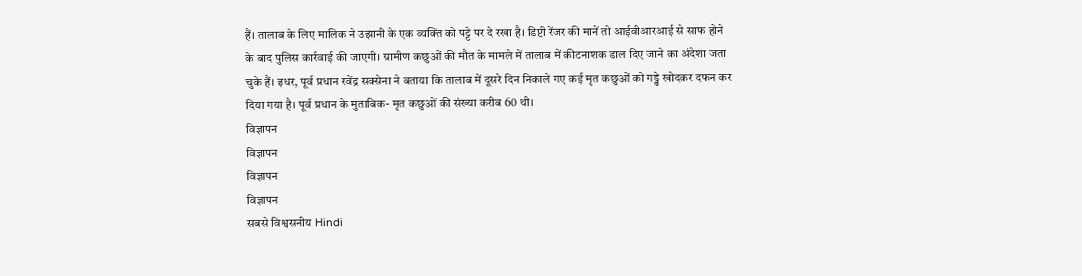हैं। तालाब के लिए मालिक ने उझानी के एक व्यक्ति को पट्टे पर दे रखा है। डिप्टी रेंजर की मानें तो आईवीआरआई से साफ होने के बाद पुलिस कार्रवाई की जाएगी। ग्रामीण कछुओं की मौत के मामले में तालाब में कीटनाशक डाल दिए जाने का अंदेशा जता चुके हैं। इधर, पूर्व प्रधान रवेंद्र सक्सेना ने बताया कि तालाब में दूसरे दिन निकाले गए कई मृत कछुओं को गड्ढे खोदकर दफन कर दिया गया है। पूर्व प्रधान के मुताबिक- मृत कछुओं की संख्या करीब 60 थी।
विज्ञापन
विज्ञापन
विज्ञापन
विज्ञापन
सबसे विश्वसनीय Hindi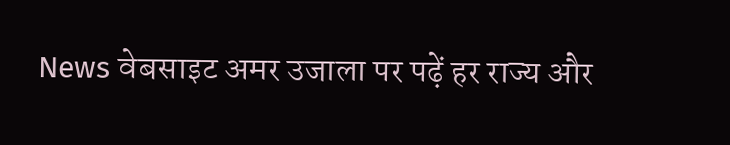News वेबसाइट अमर उजाला पर पढ़ें हर राज्य और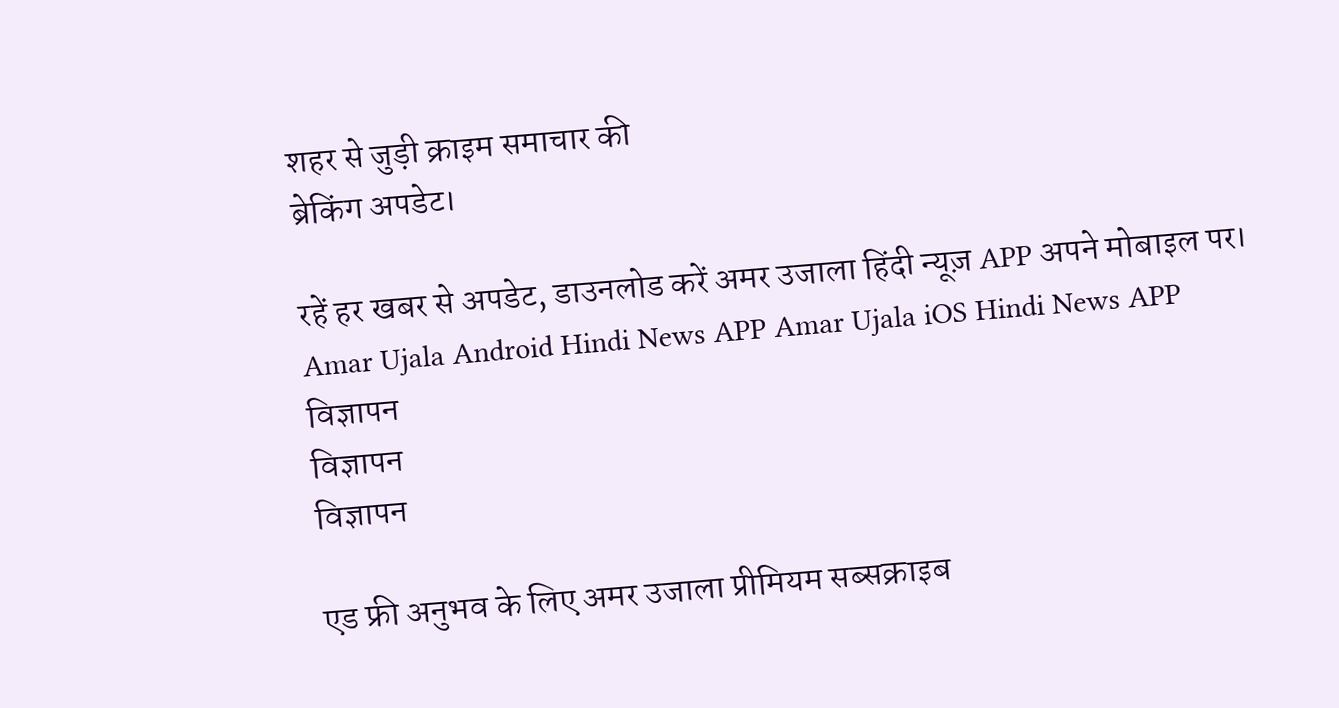शहर से जुड़ी क्राइम समाचार की
ब्रेकिंग अपडेट।

रहें हर खबर से अपडेट, डाउनलोड करें अमर उजाला हिंदी न्यूज़ APP अपने मोबाइल पर।
Amar Ujala Android Hindi News APP Amar Ujala iOS Hindi News APP
विज्ञापन
विज्ञापन
विज्ञापन

एड फ्री अनुभव के लिए अमर उजाला प्रीमियम सब्सक्राइब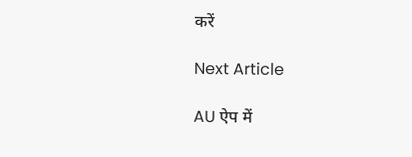करें

Next Article

AU ऐप में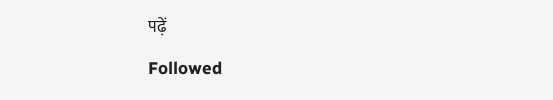पढ़ें

Followed